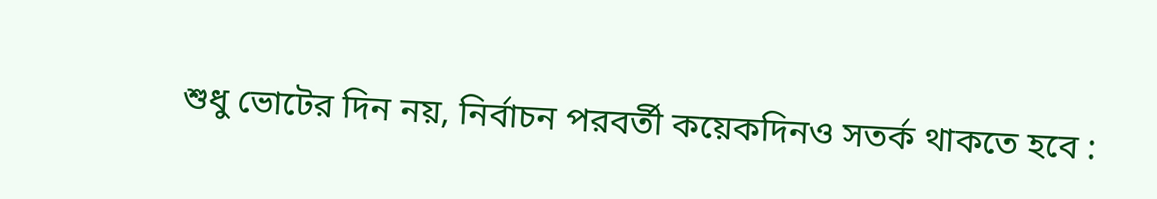শুধু ভোটের দিন নয়, নির্বাচন পরবর্তী কয়েকদিনও সতর্ক থাকতে হবে :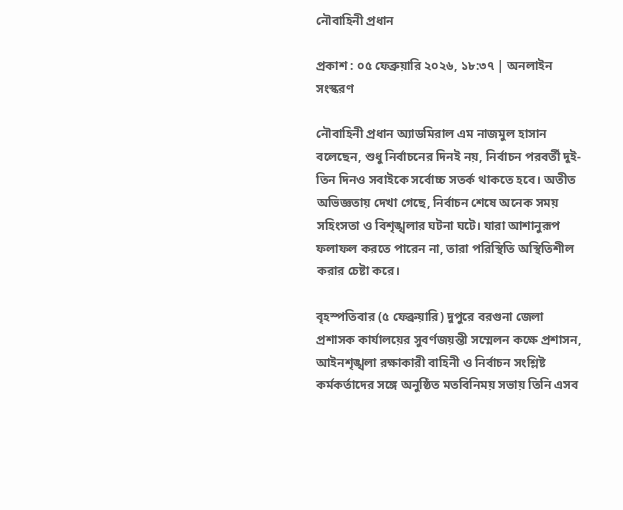নৌবাহিনী প্রধান

প্রকাশ : ০৫ ফেব্রুয়ারি ২০২৬, ১৮:৩৭ | অনলাইন সংস্করণ

নৌবাহিনী প্রধান অ্যাডমিরাল এম নাজমুল হাসান বলেছেন, শুধু নির্বাচনের দিনই নয়, নির্বাচন পরবর্তী দুই-তিন দিনও সবাইকে সর্বোচ্চ সতর্ক থাকতে হবে। অতীত অভিজ্ঞতায় দেখা গেছে, নির্বাচন শেষে অনেক সময় সহিংসতা ও বিশৃঙ্খলার ঘটনা ঘটে। যারা আশানুরূপ ফলাফল করতে পারেন না, তারা পরিস্থিতি অস্থিতিশীল করার চেষ্টা করে।

বৃহস্পতিবার (৫ ফেব্রুয়ারি) দুপুরে বরগুনা জেলা প্রশাসক কার্যালয়ের সুবর্ণজয়ন্তী সম্মেলন কক্ষে প্রশাসন, আইনশৃঙ্খলা রক্ষাকারী বাহিনী ও নির্বাচন সংশ্লিষ্ট কর্মকর্তাদের সঙ্গে অনুষ্ঠিত মতবিনিময় সভায় তিনি এসব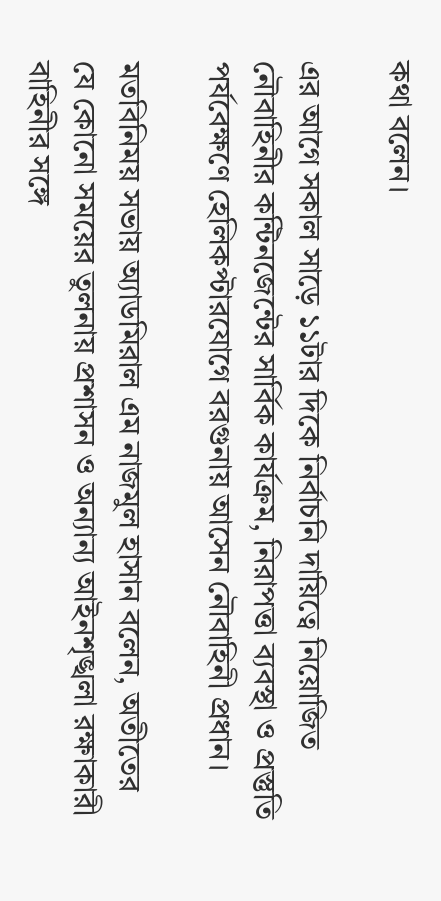কথা বলেন।

এর আগে সকাল সাড়ে ১১টার দিকে নির্বাচনি দায়িত্বে নিয়োজিত নৌবাহিনীর কন্টিনজেন্টের সার্বিক কার্যক্রম, নিরাপত্তা ব্যবস্থা ও প্রস্তুতি পর্যবেক্ষণে হেলিকপ্টারযোগে বরগুনায় আসেন নৌবাহিনী প্রধান।

মতবিনিময় সভায় অ্যাডমিরাল এম নাজমুল হাসান বলেন, অতীতের যে কোনো সময়ের তুলনায় প্রশাসন ও অন্যান্য আইনশৃঙ্খলা রক্ষাকারী বাহিনীর সঙ্গে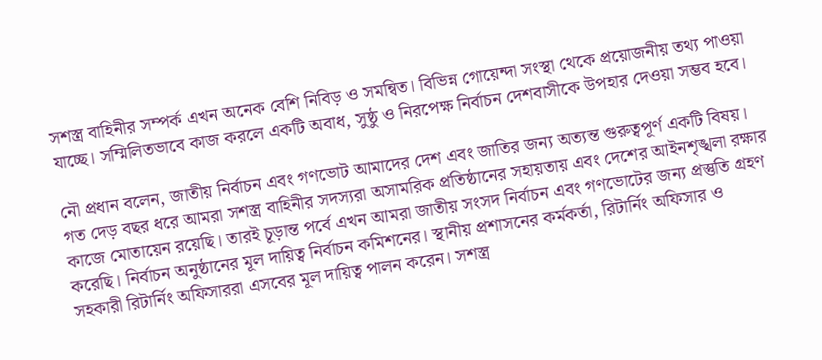সশস্ত্র বাহিনীর সম্পর্ক এখন অনেক বেশি নিবিড় ও সমন্বিত। বিভিন্ন গোয়েন্দা সংস্থা থেকে প্রয়োজনীয় তথ্য পাওয়া যাচ্ছে। সম্মিলিতভাবে কাজ করলে একটি অবাধ, সুষ্ঠু ও নিরপেক্ষ নির্বাচন দেশবাসীকে উপহার দেওয়া সম্ভব হবে।

নৌ প্রধান বলেন, জাতীয় নির্বাচন এবং গণভোট আমাদের দেশ এবং জাতির জন্য অত্যন্ত গুরুত্বপূর্ণ একটি বিষয়। গত দেড় বছর ধরে আমরা সশস্ত্র বাহিনীর সদস্যরা অসামরিক প্রতিষ্ঠানের সহায়তায় এবং দেশের আইনশৃঙ্খলা রক্ষার কাজে মোতায়েন রয়েছি। তারই চূড়ান্ত পর্বে এখন আমরা জাতীয় সংসদ নির্বাচন এবং গণভোটের জন্য প্রস্তুতি গ্রহণ করেছি। নির্বাচন অনুষ্ঠানের মূল দায়িত্ব নির্বাচন কমিশনের। স্থানীয় প্রশাসনের কর্মকর্তা, রিটার্নিং অফিসার ও সহকারী রিটার্নিং অফিসাররা এসবের মূল দায়িত্ব পালন করেন। সশস্ত্র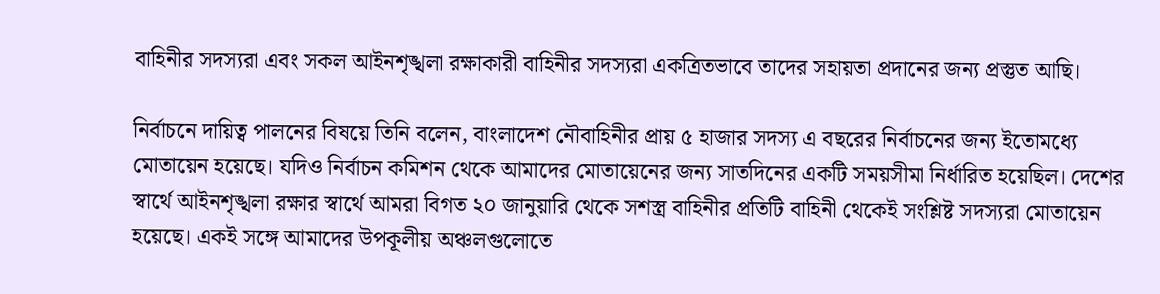বাহিনীর সদস্যরা এবং সকল আইনশৃঙ্খলা রক্ষাকারী বাহিনীর সদস্যরা একত্রিতভাবে তাদের সহায়তা প্রদানের জন্য প্রস্তুত আছি।

নির্বাচনে দায়িত্ব পালনের বিষয়ে তিনি বলেন, বাংলাদেশ নৌবাহিনীর প্রায় ৫ হাজার সদস্য এ বছরের নির্বাচনের জন্য ইতোমধ্যে মোতায়েন হয়েছে। যদিও নির্বাচন কমিশন থেকে আমাদের মোতায়েনের জন্য সাতদিনের একটি সময়সীমা নির্ধারিত হয়েছিল। দেশের স্বার্থে আইনশৃঙ্খলা রক্ষার স্বার্থে আমরা বিগত ২০ জানুয়ারি থেকে সশস্ত্র বাহিনীর প্রতিটি বাহিনী থেকেই সংশ্লিষ্ট সদস্যরা মোতায়েন হয়েছে। একই সঙ্গে আমাদের উপকূলীয় অঞ্চলগুলোতে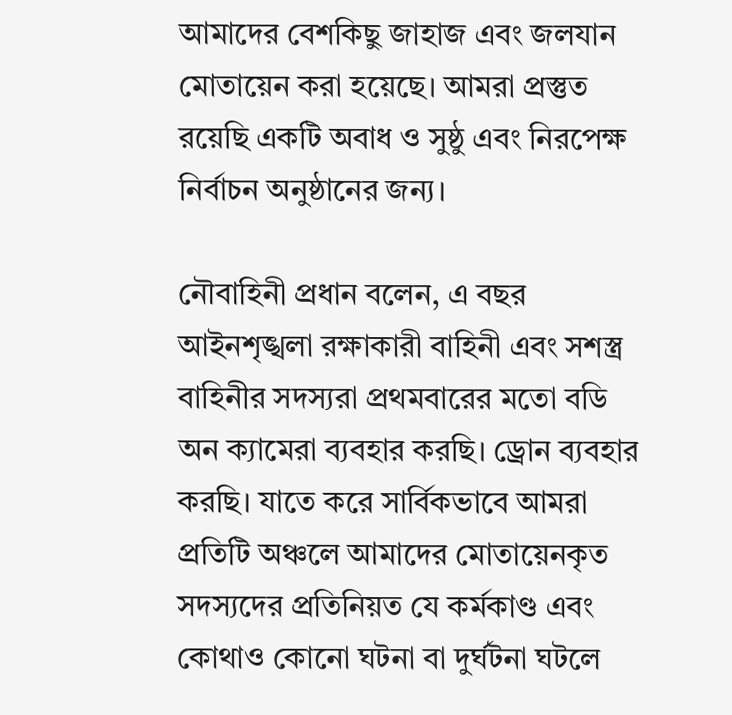আমাদের বেশকিছু জাহাজ এবং জলযান মোতায়েন করা হয়েছে। আমরা প্রস্তুত রয়েছি একটি অবাধ ও সুষ্ঠু এবং নিরপেক্ষ নির্বাচন অনুষ্ঠানের জন্য।

নৌবাহিনী প্রধান বলেন, এ বছর আইনশৃঙ্খলা রক্ষাকারী বাহিনী এবং সশস্ত্র বাহিনীর সদস্যরা প্রথমবারের মতো বডি অন ক্যামেরা ব্যবহার করছি। ড্রোন ব্যবহার করছি। যাতে করে সার্বিকভাবে আমরা প্রতিটি অঞ্চলে আমাদের মোতায়েনকৃত সদস্যদের প্রতিনিয়ত যে কর্মকাণ্ড এবং কোথাও কোনো ঘটনা বা দুর্ঘটনা ঘটলে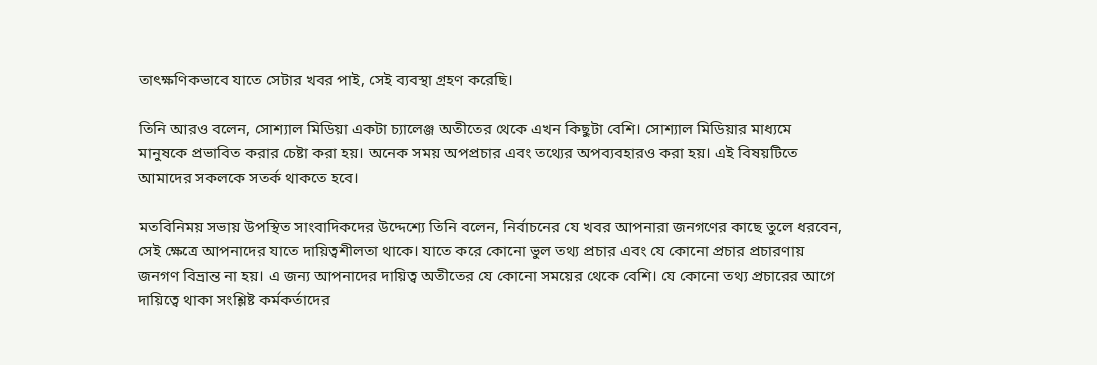তাৎক্ষণিকভাবে যাতে সেটার খবর পাই, সেই ব্যবস্থা গ্রহণ করেছি।

তিনি আরও বলেন, সোশ্যাল মিডিয়া একটা চ্যালেঞ্জ অতীতের থেকে এখন কিছুটা বেশি। সোশ্যাল মিডিয়ার মাধ্যমে মানুষকে প্রভাবিত করার চেষ্টা করা হয়। অনেক সময় অপপ্রচার এবং তথ্যের অপব্যবহারও করা হয়। এই বিষয়টিতে আমাদের সকলকে সতর্ক থাকতে হবে।

মতবিনিময় সভায় উপস্থিত সাংবাদিকদের উদ্দেশ্যে তিনি বলেন, নির্বাচনের যে খবর আপনারা জনগণের কাছে তুলে ধরবেন, সেই ক্ষেত্রে আপনাদের যাতে দায়িত্বশীলতা থাকে। যাতে করে কোনো ভুল তথ্য প্রচার এবং যে কোনো প্রচার প্রচারণায় জনগণ বিভ্রান্ত না হয়। এ জন্য আপনাদের দায়িত্ব অতীতের যে কোনো সময়ের থেকে বেশি। যে কোনো তথ্য প্রচারের আগে দায়িত্বে থাকা সংশ্লিষ্ট কর্মকর্তাদের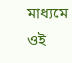মাধ্যমে ওই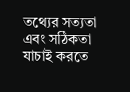তথ্যের সত্যতা এবং সঠিকতা যাচাই করতে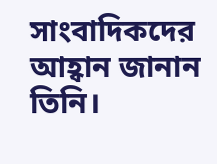সাংবাদিকদের আহ্বান জানান তিনি।